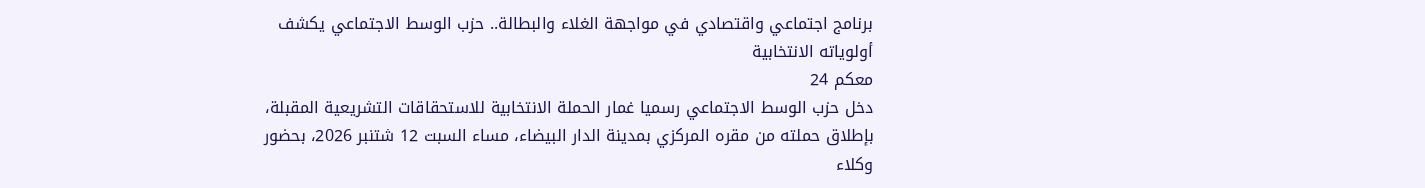برنامج اجتماعي واقتصادي في مواجهة الغلاء والبطالة.. حزب الوسط الاجتماعي يكشف أولوياته الانتخابية
معكم 24
دخل حزب الوسط الاجتماعي رسميا غمار الحملة الانتخابية للاستحقاقات التشريعية المقبلة، بإطلاق حملته من مقره المركزي بمدينة الدار البيضاء، مساء السبت 12 شتنبر 2026، بحضور وكلاء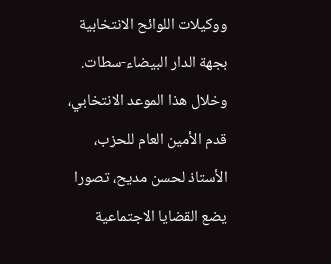ووكيلات اللوائح الانتخابية بجهة الدار البيضاء-سطات.
وخلال هذا الموعد الانتخابي، قدم الأمين العام للحزب، الأستاذ لحسن مديح، تصورا يضع القضايا الاجتماعية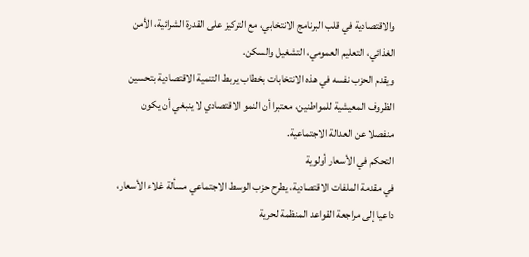والاقتصادية في قلب البرنامج الانتخابي، مع التركيز على القدرة الشرائية، الأمن الغذائي، التعليم العمومي، التشغيل والسكن.
ويقدم الحزب نفسه في هذه الانتخابات بخطاب يربط التنمية الاقتصادية بتحسين الظروف المعيشية للمواطنين، معتبرا أن النمو الاقتصادي لا ينبغي أن يكون منفصلا عن العدالة الاجتماعية.
التحكم في الأسعار أولوية
في مقدمة الملفات الاقتصادية، يطرح حزب الوسط الاجتماعي مسألة غلاء الأسعار، داعيا إلى مراجعة القواعد المنظمة لحرية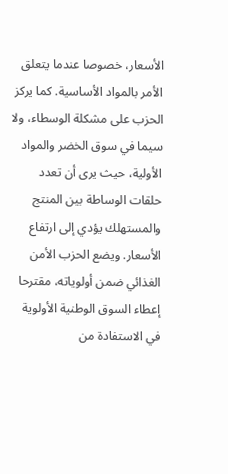الأسعار، خصوصا عندما يتعلق الأمر بالمواد الأساسية. كما يركز الحزب على مشكلة الوسطاء، ولا سيما في سوق الخضر والمواد الأولية، حيث يرى أن تعدد حلقات الوساطة بين المنتج والمستهلك يؤدي إلى ارتفاع الأسعار. ويضع الحزب الأمن الغذائي ضمن أولوياته، مقترحا إعطاء السوق الوطنية الأولوية في الاستفادة من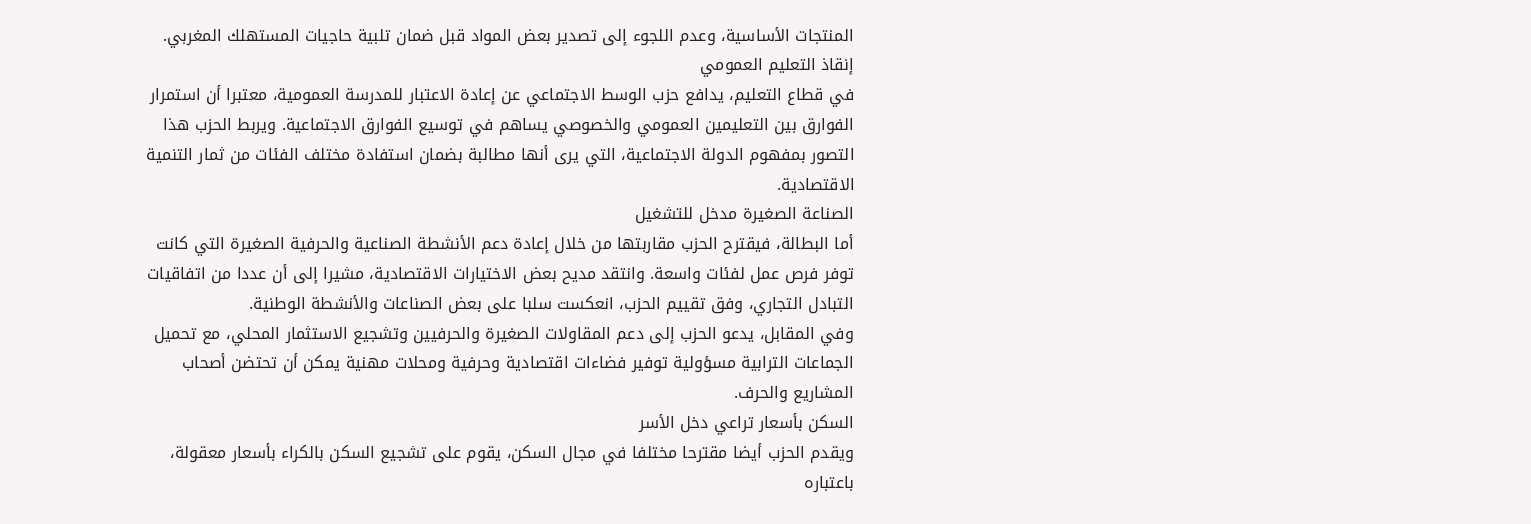المنتجات الأساسية، وعدم اللجوء إلى تصدير بعض المواد قبل ضمان تلبية حاجيات المستهلك المغربي.
إنقاذ التعليم العمومي
في قطاع التعليم، يدافع حزب الوسط الاجتماعي عن إعادة الاعتبار للمدرسة العمومية، معتبرا أن استمرار الفوارق بين التعليمين العمومي والخصوصي يساهم في توسيع الفوارق الاجتماعية. ويربط الحزب هذا التصور بمفهوم الدولة الاجتماعية، التي يرى أنها مطالبة بضمان استفادة مختلف الفئات من ثمار التنمية الاقتصادية.
الصناعة الصغيرة مدخل للتشغيل
أما البطالة، فيقترح الحزب مقاربتها من خلال إعادة دعم الأنشطة الصناعية والحرفية الصغيرة التي كانت توفر فرص عمل لفئات واسعة. وانتقد مديح بعض الاختيارات الاقتصادية، مشيرا إلى أن عددا من اتفاقيات التبادل التجاري، وفق تقييم الحزب، انعكست سلبا على بعض الصناعات والأنشطة الوطنية.
وفي المقابل، يدعو الحزب إلى دعم المقاولات الصغيرة والحرفيين وتشجيع الاستثمار المحلي، مع تحميل الجماعات الترابية مسؤولية توفير فضاءات اقتصادية وحرفية ومحلات مهنية يمكن أن تحتضن أصحاب المشاريع والحرف.
السكن بأسعار تراعي دخل الأسر
ويقدم الحزب أيضا مقترحا مختلفا في مجال السكن، يقوم على تشجيع السكن بالكراء بأسعار معقولة، باعتباره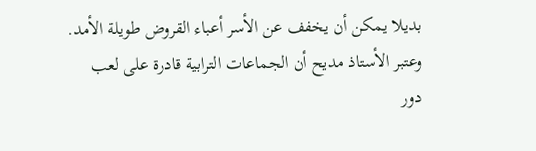بديلا يمكن أن يخفف عن الأسر أعباء القروض طويلة الأمد. وعتبر الأستاذ مديح أن الجماعات الترابية قادرة على لعب دور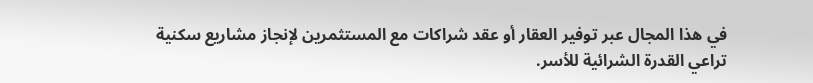في هذا المجال عبر توفير العقار أو عقد شراكات مع المستثمرين لإنجاز مشاريع سكنية تراعي القدرة الشرائية للأسر.